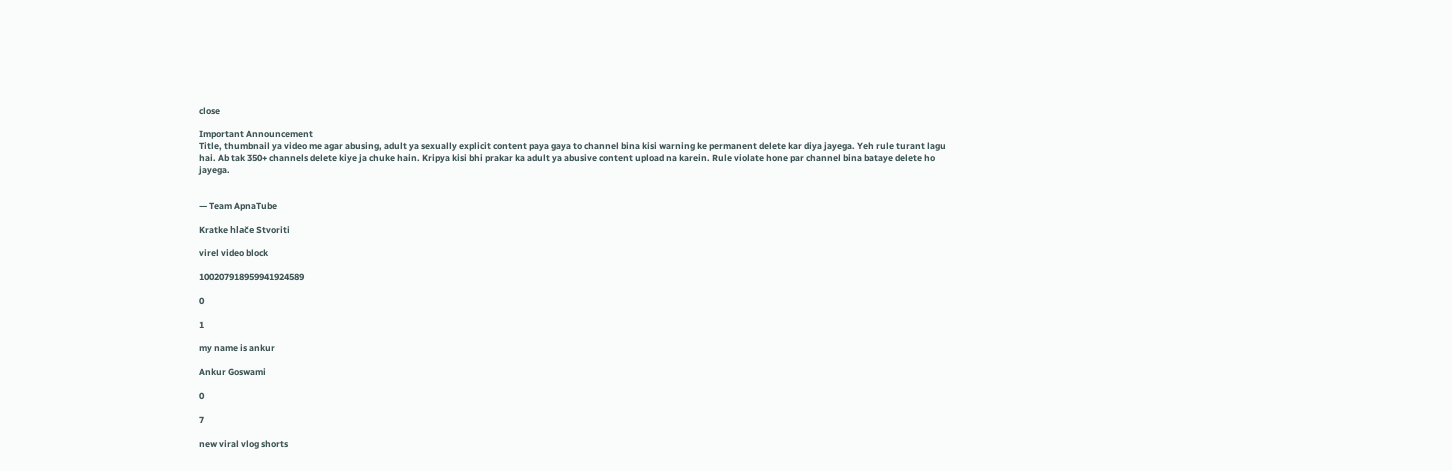close

Important Announcement
Title, thumbnail ya video me agar abusing, adult ya sexually explicit content paya gaya to channel bina kisi warning ke permanent delete kar diya jayega. Yeh rule turant lagu hai. Ab tak 350+ channels delete kiye ja chuke hain. Kripya kisi bhi prakar ka adult ya abusive content upload na karein. Rule violate hone par channel bina bataye delete ho jayega.


— Team ApnaTube

Kratke hlače Stvoriti

virel video block

100207918959941924589

0

1

my name is ankur

Ankur Goswami

0

7

new viral vlog shorts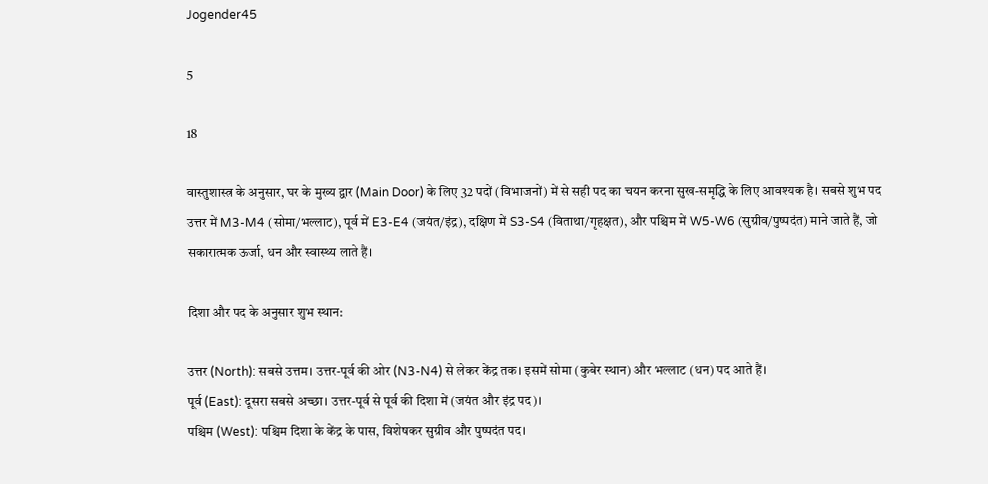Jogender45

5

18

वास्तुशास्त्र के अनुसार, घर के मुख्य द्वार (Main Door) के लिए 32 पदों (विभाजनों) में से सही पद का चयन करना सुख-समृद्धि के लिए आवश्यक है। सबसे शुभ पद उत्तर में M3-M4 (सोमा/भल्लाट), पूर्व में E3-E4 (जयंत/इंद्र), दक्षिण में S3-S4 (विताथा/गृहक्षत), और पश्चिम में W5-W6 (सुग्रीव/पुष्पदंत) माने जाते हैं, जो सकारात्मक ऊर्जा, धन और स्वास्थ्य लाते हैं।

दिशा और पद के अनुसार शुभ स्थान:

उत्तर (North): सबसे उत्तम। उत्तर-पूर्व की ओर (N3-N4) से लेकर केंद्र तक। इसमें सोमा (कुबेर स्थान) और भल्लाट (धन) पद आते हैं।
पूर्व (East): दूसरा सबसे अच्छा। उत्तर-पूर्व से पूर्व की दिशा में (जयंत और इंद्र पद)।
पश्चिम (West): पश्चिम दिशा के केंद्र के पास, विशेषकर सुग्रीव और पुष्पदंत पद।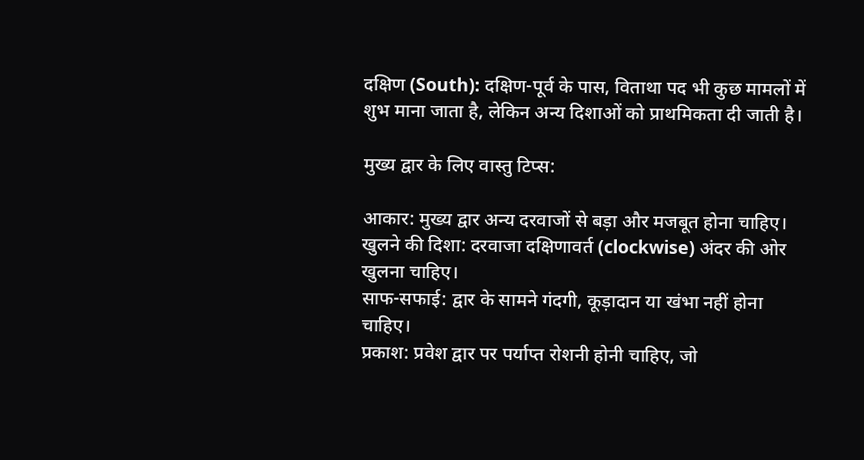दक्षिण (South): दक्षिण-पूर्व के पास, विताथा पद भी कुछ मामलों में शुभ माना जाता है, लेकिन अन्य दिशाओं को प्राथमिकता दी जाती है।

मुख्य द्वार के लिए वास्तु टिप्स:

आकार: मुख्य द्वार अन्य दरवाजों से बड़ा और मजबूत होना चाहिए।
खुलने की दिशा: दरवाजा दक्षिणावर्त (clockwise) अंदर की ओर खुलना चाहिए।
साफ-सफाई: द्वार के सामने गंदगी, कूड़ादान या खंभा नहीं होना चाहिए।
प्रकाश: प्रवेश द्वार पर पर्याप्त रोशनी होनी चाहिए, जो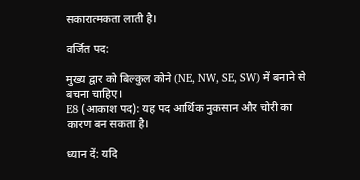सकारात्मकता लाती है।

वर्जित पद:

मुख्य द्वार को बिल्कुल कोने (NE, NW, SE, SW) में बनाने से बचना चाहिए।
E8 (आकाश पद): यह पद आर्थिक नुकसान और चोरी का कारण बन सकता है।

ध्यान दें: यदि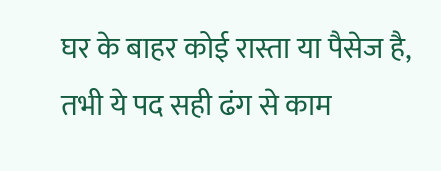घर के बाहर कोई रास्ता या पैसेज है, तभी ये पद सही ढंग से काम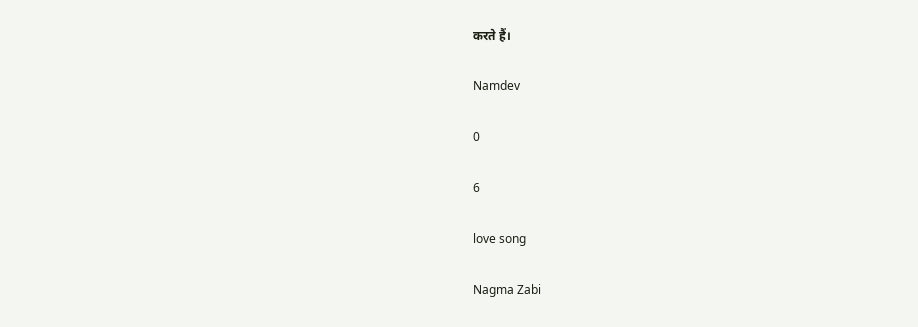करते हैं।

Namdev

0

6

love song

Nagma Zabi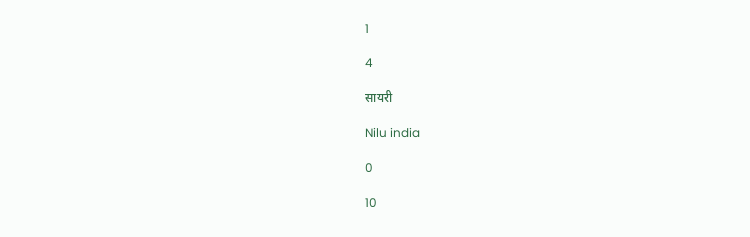1

4

सायरी

Nilu india

0

10